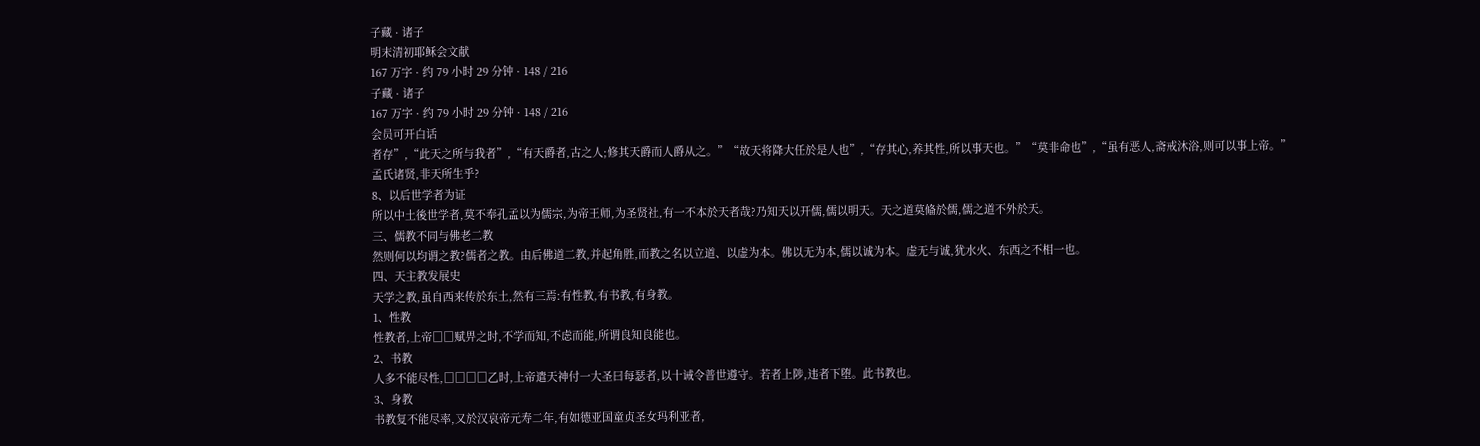子藏 · 诸子
明末清初耶稣会文献
167 万字 · 约 79 小时 29 分钟 · 148 / 216
子藏 · 诸子
167 万字 · 约 79 小时 29 分钟 · 148 / 216
会员可开白话
者存”,“此天之所与我者”,“有天爵者,古之人;修其天爵而人爵从之。”“故天将降大任於是人也”,“存其心,养其性,所以事天也。”“莫非命也”,“虽有恶人,斋戒沐浴,则可以事上帝。”孟氏诸贤,非天所生乎?
8、以后世学者为证
所以中土後世学者,莫不奉孔孟以为儒宗,为帝王师,为圣贤社,有一不本於天者哉?乃知天以开儒,儒以明天。天之道莫偹於儒,儒之道不外於天。
三、儒教不同与佛老二教
然则何以均谓之教?儒者之教。由后佛道二教,并起角胜,而教之名以立道、以虚为本。佛以无为本,儒以诚为本。虚无与诚,犹水火、东西之不相一也。
四、天主教发展史
天学之教,虽自西来传於东土,然有三焉:有性教,有书教,有身教。
1、性教
性教者,上帝□□赋畀之时,不学而知,不虑而能,所谓良知良能也。
2、书教
人多不能尽性,□□□□乙时,上帝遣天神付一大圣曰每瑟者,以十诫令普世遵守。若者上陟,违者下堕。此书教也。
3、身教
书教复不能尽率,又於汉哀帝元寿二年,有如德亚国童贞圣女玛利亚者,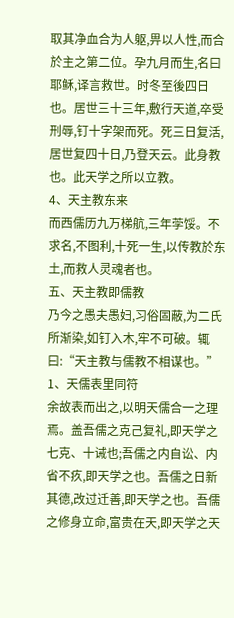取其净血合为人躯,畀以人性,而合於主之第二位。孕九月而生,名曰耶稣,译言救世。时冬至後四日也。居世三十三年,敷行天道,卒受刑辱,钉十字架而死。死三日复活,居世复四十日,乃登天云。此身教也。此天学之所以立教。
4、天主教东来
而西儒历九万梯航,三年茡馁。不求名,不图利,十死一生,以传教於东土,而救人灵魂者也。
五、天主教即儒教
乃今之愚夫愚妇,习俗固蔽,为二氏所渐染,如钉入木,牢不可破。辄曰:“天主教与儒教不相谋也。”
1、天儒表里同符
余故表而出之,以明天儒合一之理焉。盖吾儒之克己复礼,即天学之七克、十诫也;吾儒之内自讼、内省不疚,即天学之也。吾儒之日新其德,改过迁善,即天学之也。吾儒之修身立命,富贵在天,即天学之天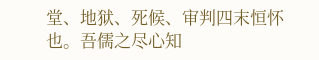堂、地狱、死候、审判四末恒怀也。吾儒之尽心知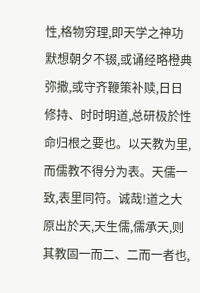性,格物穷理,即天学之神功默想朝夕不辍,或诵经略橙典弥撒,或守齐鞭策补赎,日日修持、时时明道,总研极於性命归根之要也。以天教为里,而儒教不得分为表。天儒一致,表里同符。诚哉!道之大原出於天,天生儒,儒承天,则其教固一而二、二而一者也,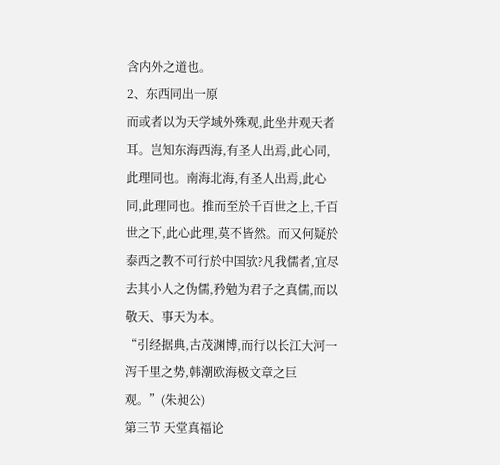含内外之道也。
2、东西同出一原
而或者以为天学域外殊观,此坐井观天者耳。岂知东海西海,有圣人出焉,此心同,此理同也。南海北海,有圣人出焉,此心同,此理同也。推而至於千百世之上,千百世之下,此心此理,莫不皆然。而又何疑於泰西之教不可行於中国欤?凡我儒者,宜尽去其小人之伪儒,矜勉为君子之真儒,而以敬天、事天为本。
“引经据典,古茂渊博,而行以长江大河一泻千里之势,韩潮欧海极文章之巨观。”(朱昶公)
第三节 天堂真福论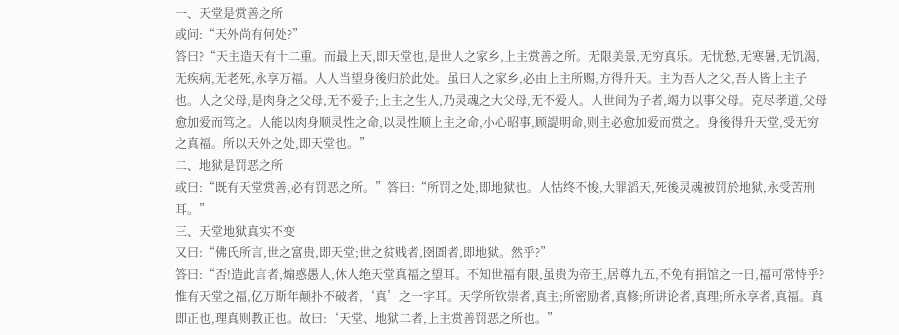一、天堂是赏善之所
或问:“天外尚有何处?”
答曰?“天主造天有十二重。而最上天,即天堂也,是世人之家乡,上主赏善之所。无限美景,无穷真乐。无忧愁,无寒暑,无饥渴,无疾病,无老死,永享万福。人人当望身後归於此处。虽曰人之家乡,必由上主所赐,方得升天。主为吾人之父,吾人皆上主子也。人之父母,是肉身之父母,无不爱子;上主之生人,乃灵魂之大父母,无不爱人。人世间为子者,竭力以事父母。克尽孝道,父母愈加爱而笃之。人能以肉身顺灵性之命,以灵性顺上主之命,小心昭事,顾諟明命,则主必愈加爱而赏之。身後得升天堂,受无穷之真福。所以天外之处,即天堂也。”
二、地狱是罚恶之所
或曰:“既有天堂赏善,必有罚恶之所。”答曰:“所罚之处,即地狱也。人怙终不悛,大罪滔天,死後灵魂被罚於地狱,永受苦刑耳。”
三、天堂地狱真实不变
又曰:“佛氏所言,世之富贵,即天堂;世之贫贱者,囹圄者,即地狱。然乎?”
答曰:“否!造此言者,煽惑愚人,休人绝天堂真福之望耳。不知世福有限,虽贵为帝王,居尊九五,不免有捐馆之一日,福可常恃乎?惟有天堂之福,亿万斯年颠扑不破者,‘真’之一字耳。天学所钦崇者,真主;所密励者,真修;所讲论者,真理;所永享者,真福。真即正也,理真则教正也。故曰:‘天堂、地狱二者,上主赏善罚恶之所也。”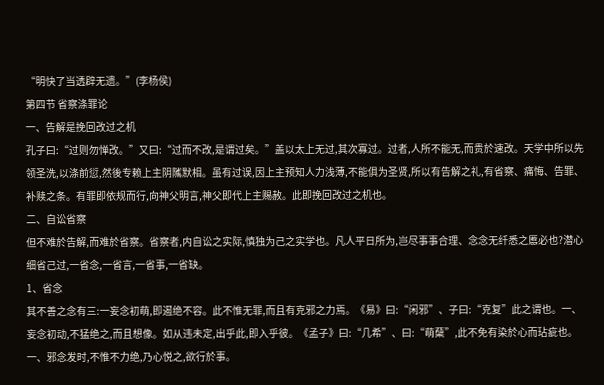“明快了当透辟无遗。”(李杨侯)
第四节 省察涤罪论
一、告解是挽回改过之机
孔子曰:“过则勿惮改。”又曰:“过而不改,是谓过矣。”盖以太上无过,其次寡过。过者,人所不能无,而贵於速改。天学中所以先领圣洗,以涤前愆,然後专赖上主阴隲默相。虽有过误,因上主预知人力浅薄,不能俱为圣贤,所以有告解之礼,有省察、痛悔、告罪、补赎之条。有罪即依规而行,向神父明言,神父即代上主赐赦。此即挽回改过之机也。
二、自讼省察
但不难於告解,而难於省察。省察者,内自讼之实际,慎独为己之实学也。凡人平日所为,岂尽事事合理、念念无纤悉之慝必也?潜心细省己过,一省念,一省言,一省事,一省缺。
1、省念
其不善之念有三:一妄念初萌,即遏绝不容。此不惟无罪,而且有克邪之力焉。《易》曰:“闲邪”、子曰:“克复”此之谓也。一、妄念初动,不猛绝之,而且想像。如从违未定,出乎此,即入乎彼。《孟子》曰:“几希”、曰:“萌蘖”,此不免有染於心而玷疵也。一、邪念发时,不惟不力绝,乃心悦之,欲行於事。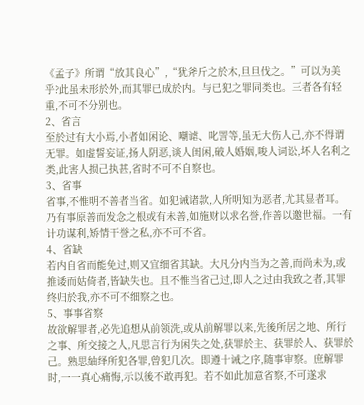《孟子》所谓“放其良心”,“犹斧斤之於木,旦旦伐之。”可以为美乎?此虽未形於外,而其罪已成於内。与已犯之罪同类也。三者各有轻重,不可不分别也。
2、省言
至於过有大小焉,小者如闲论、嘲谑、叱詈等,虽无大伤人己,亦不得谓无罪。如虚誓妄证,扬人阴恶,谈人闺闲,破人婚姻,唆人词讼,坏人名利之类,此害人损己执甚,省时不可不自察也。
3、省事
省事,不惟明不善者当省。如犯诫诸款,人所明知为恶者,尤其显者耳。乃有事原善而发念之根或有未善,如施财以求名誉,作善以邀世福。一有计功谋利,矫情干誉之私,亦不可不省。
4、省缺
若内自省而能免过,则又宜细省其缺。大凡分内当为之善,而尚未为,或推诿而姑倚者,皆缺失也。且不惟当省己过,即人之过由我致之者,其罪终归於我,亦不可不细察之也。
5、事事省察
故欲解罪者,必先追想从前领洗,或从前解罪以来,先後所居之地、所行之事、所交接之人,凡思言行为闲失之处,获罪於主、获罪於人、获罪於己。熟思紬绎所犯各罪,曾犯几次。即遵十诫之序,随事审察。庶解罪时,一一真心痛悔,示以後不敢再犯。若不如此加意省察,不可遂求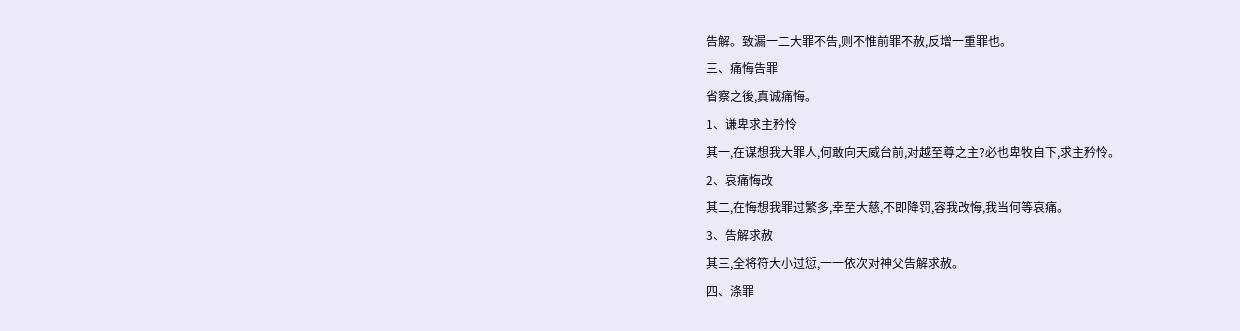告解。致漏一二大罪不告,则不惟前罪不赦,反增一重罪也。
三、痛悔告罪
省察之後,真诚痛悔。
1、谦卑求主矜怜
其一,在谋想我大罪人,何敢向天威台前,对越至尊之主?必也卑牧自下,求主矜怜。
2、哀痛悔改
其二,在悔想我罪过繁多,幸至大慈,不即降罚,容我改悔,我当何等哀痛。
3、告解求赦
其三,全将符大小过愆,一一依次对神父告解求赦。
四、涤罪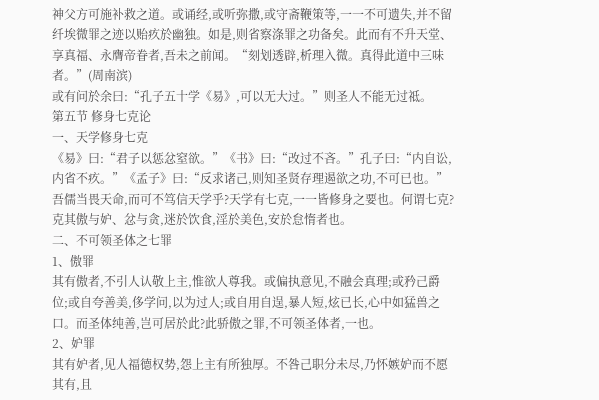神父方可施补救之道。或诵经,或听弥撒,或守斋鞭策等,一一不可遗失,并不留纤埃微罪之迹以贻疚於幽独。如是,则省察涤罪之功备矣。此而有不升天堂、享真福、永膺帝眷者,吾未之前闻。“刻划透辟,析理入微。真得此道中三味者。”(周南滨)
或有问於余曰:“孔子五十学《易》,可以无大过。”则圣人不能无过祗。
第五节 修身七克论
一、天学修身七克
《易》曰:“君子以惩忿窒欲。”《书》曰:“改过不吝。”孔子曰:“内自讼,内省不疚。”《孟子》曰:“反求诸己,则知圣贤存理遏欲之功,不可已也。”吾儒当畏天命,而可不笃信天学乎?天学有七克,一一皆修身之要也。何谓七克?克其傲与妒、忿与贪,迷於饮食,淫於美色,安於怠惰者也。
二、不可领圣体之七罪
1、傲罪
其有傲者,不引人认敬上主,惟欲人尊我。或偏执意见,不融会真理;或矜己爵位;或自夸善美,侈学问,以为过人;或自用自逞,暴人短,炫已长,心中如猛兽之口。而圣体纯善,岂可居於此?此骄傲之罪,不可领圣体者,一也。
2、妒罪
其有妒者,见人福德权势,怨上主有所独厚。不咎己职分未尽,乃怀嫉妒而不愿其有,且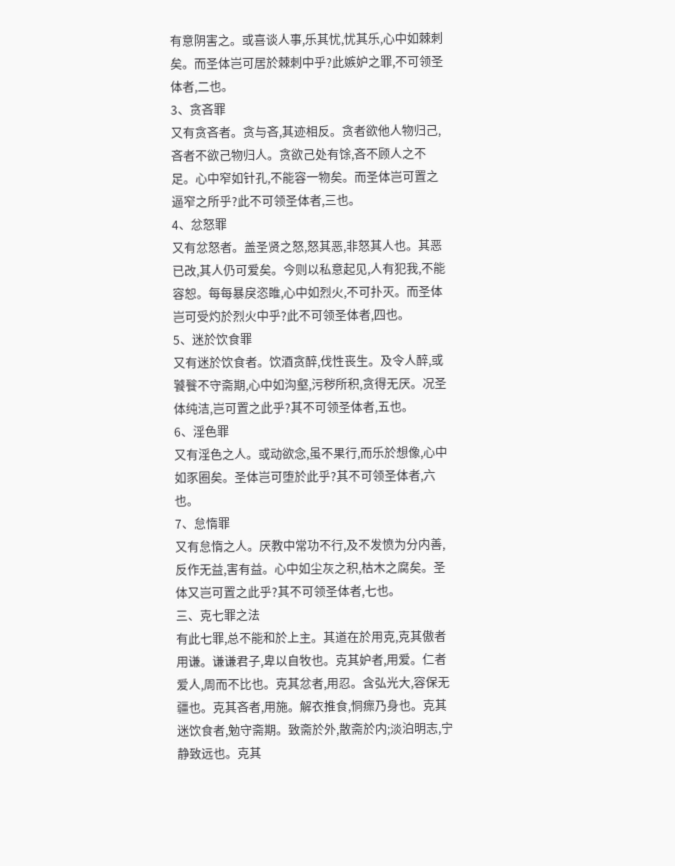有意阴害之。或喜谈人事,乐其忧,忧其乐,心中如棘刺矣。而圣体岂可居於棘刺中乎?此嫉妒之罪,不可领圣体者,二也。
3、贪吝罪
又有贪吝者。贪与吝,其迹相反。贪者欲他人物归己,吝者不欲己物归人。贪欲己处有馀,吝不顾人之不足。心中窄如针孔,不能容一物矣。而圣体岂可置之逼窄之所乎?此不可领圣体者,三也。
4、忿怒罪
又有忿怒者。盖圣贤之怒,怒其恶,非怒其人也。其恶已改,其人仍可爱矣。今则以私意起见,人有犯我,不能容恕。每每暴戾恣睢,心中如烈火,不可扑灭。而圣体岂可受灼於烈火中乎?此不可领圣体者,四也。
5、迷於饮食罪
又有迷於饮食者。饮酒贪醉,伐性丧生。及令人醉,或饕餮不守斋期,心中如沟壑,污秽所积,贪得无厌。况圣体纯洁,岂可置之此乎?其不可领圣体者,五也。
6、淫色罪
又有淫色之人。或动欲念,虽不果行,而乐於想像,心中如豕圈矣。圣体岂可堕於此乎?其不可领圣体者,六也。
7、怠惰罪
又有怠惰之人。厌教中常功不行,及不发愤为分内善,反作无益,害有益。心中如尘灰之积,枯木之腐矣。圣体又岂可置之此乎?其不可领圣体者,七也。
三、克七罪之法
有此七罪,总不能和於上主。其道在於用克,克其傲者用谦。谦谦君子,卑以自牧也。克其妒者,用爱。仁者爱人,周而不比也。克其忿者,用忍。含弘光大,容保无疆也。克其吝者,用施。解衣推食,恫瘝乃身也。克其迷饮食者,勉守斋期。致斋於外,散斋於内;淡泊明志,宁静致远也。克其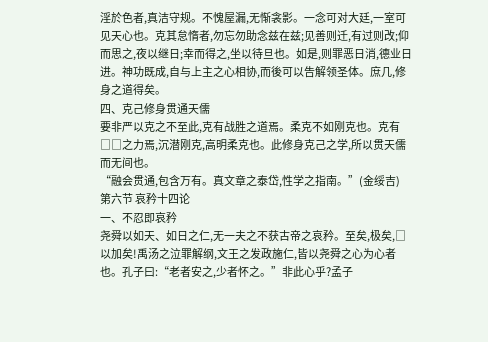淫於色者,真洁守规。不愧屋漏,无惭衾影。一念可对大廷,一室可见天心也。克其怠惰者,勿忘勿助念兹在兹;见善则迁,有过则改;仰而思之,夜以继日;幸而得之,坐以待旦也。如是,则罪恶日消,德业日进。神功既成,自与上主之心相协,而後可以告解领圣体。庶几,修身之道得矣。
四、克己修身贯通天儒
要非严以克之不至此,克有战胜之道焉。柔克不如刚克也。克有□□之力焉,沉潜刚克,高明柔克也。此修身克己之学,所以贯天儒而无间也。
“融会贯通,包含万有。真文章之泰岱,性学之指南。”(金绥吉)
第六节 哀矜十四论
一、不忍即哀矜
尧舜以如天、如日之仁,无一夫之不获古帝之哀矜。至矣,极矣,□以加矣!禹汤之泣罪解纲,文王之发政施仁,皆以尧舜之心为心者也。孔子曰:“老者安之,少者怀之。”非此心乎?孟子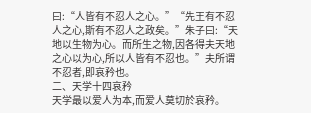曰:“人皆有不忍人之心。”“先王有不忍人之心,斯有不忍人之政矣。”朱子曰:“天地以生物为心。而所生之物,因各得夫天地之心以为心,所以人皆有不忍也。”夫所谓不忍者,即哀矜也。
二、天学十四哀矜
天学最以爱人为本,而爱人莫切於哀矜。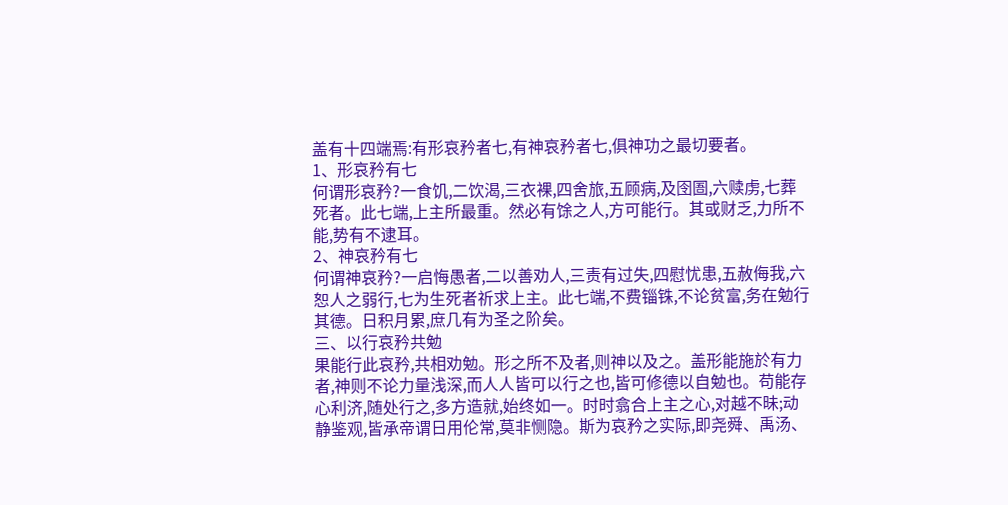盖有十四端焉:有形哀矜者七,有神哀矜者七,俱神功之最切要者。
1、形哀矜有七
何谓形哀矜?一食饥,二饮渴,三衣裸,四舍旅,五顾病,及囹圄,六赎虏,七葬死者。此七端,上主所最重。然必有馀之人,方可能行。其或财乏,力所不能,势有不逮耳。
2、神哀矜有七
何谓神哀矜?一启悔愚者,二以善劝人,三责有过失,四慰忧患,五赦侮我,六恕人之弱行,七为生死者祈求上主。此七端,不费锱铢,不论贫富,务在勉行其德。日积月累,庶几有为圣之阶矣。
三、以行哀矜共勉
果能行此哀矜,共相劝勉。形之所不及者,则神以及之。盖形能施於有力者,神则不论力量浅深,而人人皆可以行之也,皆可修德以自勉也。苟能存心利济,随处行之,多方造就,始终如一。时时翕合上主之心,对越不昧;动静鉴观,皆承帝谓日用伦常,莫非恻隐。斯为哀矜之实际,即尧舜、禹汤、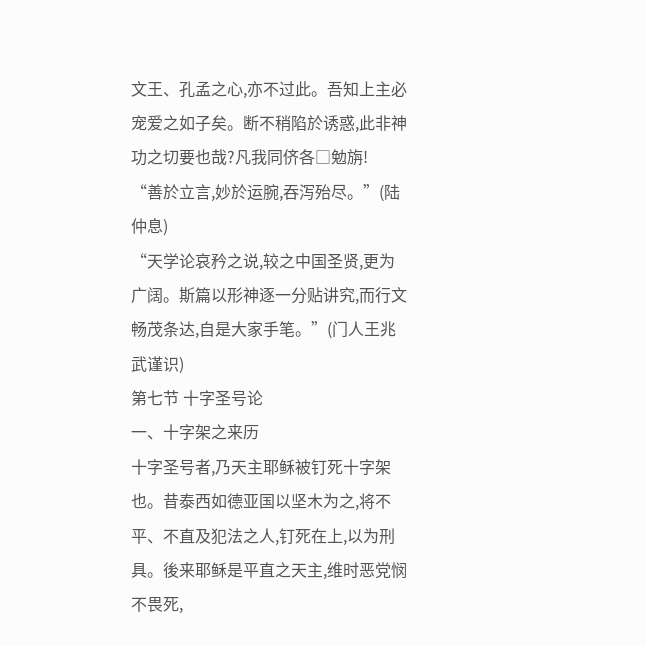文王、孔孟之心,亦不过此。吾知上主必宠爱之如子矣。断不稍陷於诱惑,此非神功之切要也哉?凡我同侪各□勉旃!
“善於立言,妙於运腕,吞泻殆尽。”(陆仲息)
“天学论哀矜之说,较之中国圣贤,更为广阔。斯篇以形神逐一分贴讲究,而行文畅茂条达,自是大家手笔。”(门人王兆武谨识)
第七节 十字圣号论
一、十字架之来历
十字圣号者,乃天主耶稣被钉死十字架也。昔泰西如德亚国以坚木为之,将不平、不直及犯法之人,钉死在上,以为刑具。後来耶稣是平直之天主,维时恶党悯不畏死,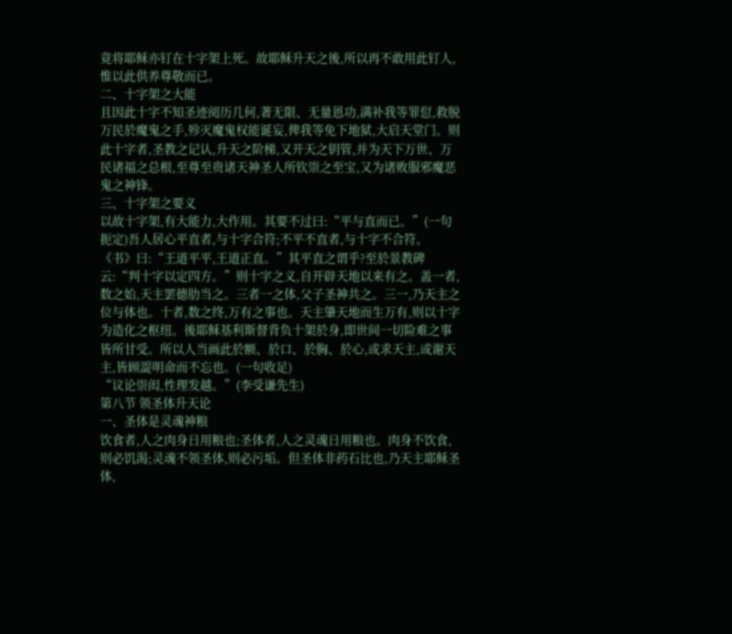竟将耶稣亦钉在十字架上死。故耶稣升天之後,所以再不敢用此钉人,惟以此供养尊敬而已。
二、十字架之大能
且因此十字不知圣迹阅历几何,著无限、无量恩功,满补我等罪愆,救脱万民於魔鬼之手,殄灭魔鬼权能诞妄,俾我等免下地狱,大启天堂门。则此十字者,圣教之记认,升天之阶梯,又开天之钥管,并为天下万世、万民诸福之总根,至尊至贵诸天神圣人所钦崇之至宝,又为诸败服邪魔恶鬼之神锋。
三、十字架之要义
以故十字架,有大能力,大作用。其要不过曰:“平与直而已。”(一句扼定)吾人居心平直者,与十字合符;不平不直者,与十字不合符。《书》曰:“王道平平,王道正直。”其平直之谓乎?至於景教碑云:“判十字以定四方。”则十字之义,自开辟天地以来有之。盖一者,数之始,天主罢德肋当之。三者一之体,父子圣神共之。三一,乃天主之位与体也。十者,数之终,万有之事也。天主肇天地而生万有,则以十字为造化之枢纽。後耶稣基利斯督背负十架於身,即世间一切险难之事皆所甘受。所以人当画此於额、於口、於胸、於心,或求天主,或谢天主,皆顾諟明命而不忘也。(一句收足)
“议论崇闳,性理发越。”(李受谦先生)
第八节 领圣体升天论
一、圣体是灵魂神粮
饮食者,人之肉身日用粮也;圣体者,人之灵魂日用粮也。肉身不饮食,则必饥渴;灵魂不领圣体,则必污垢。但圣体非药石比也,乃天主耶稣圣体,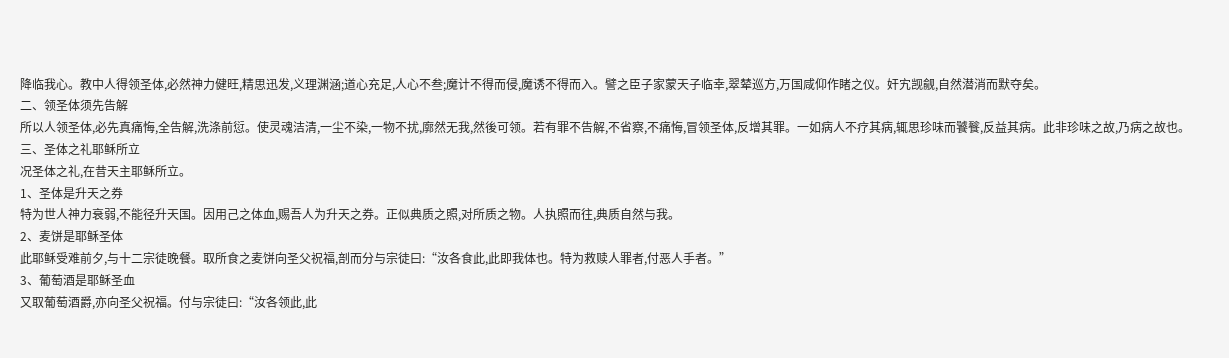降临我心。教中人得领圣体,必然神力健旺,精思迅发,义理渊涵;道心充足,人心不叁;魔计不得而侵,魔诱不得而入。譬之臣子家蒙天子临幸,翠辇巡方,万国咸仰作睹之仪。奸宄觊觎,自然潜消而默夺矣。
二、领圣体须先告解
所以人领圣体,必先真痛悔,全告解,洗涤前愆。使灵魂洁清,一尘不染,一物不扰,廓然无我,然後可领。若有罪不告解,不省察,不痛悔,冒领圣体,反增其罪。一如病人不疗其病,辄思珍味而饕餮,反益其病。此非珍味之故,乃病之故也。
三、圣体之礼耶稣所立
况圣体之礼,在昔天主耶稣所立。
1、圣体是升天之券
特为世人神力衰弱,不能径升天国。因用己之体血,赐吾人为升天之券。正似典质之照,对所质之物。人执照而往,典质自然与我。
2、麦饼是耶稣圣体
此耶稣受难前夕,与十二宗徒晚餐。取所食之麦饼向圣父祝福,剖而分与宗徒曰:“汝各食此,此即我体也。特为救赎人罪者,付恶人手者。”
3、葡萄酒是耶稣圣血
又取葡萄酒爵,亦向圣父祝福。付与宗徒曰:“汝各领此,此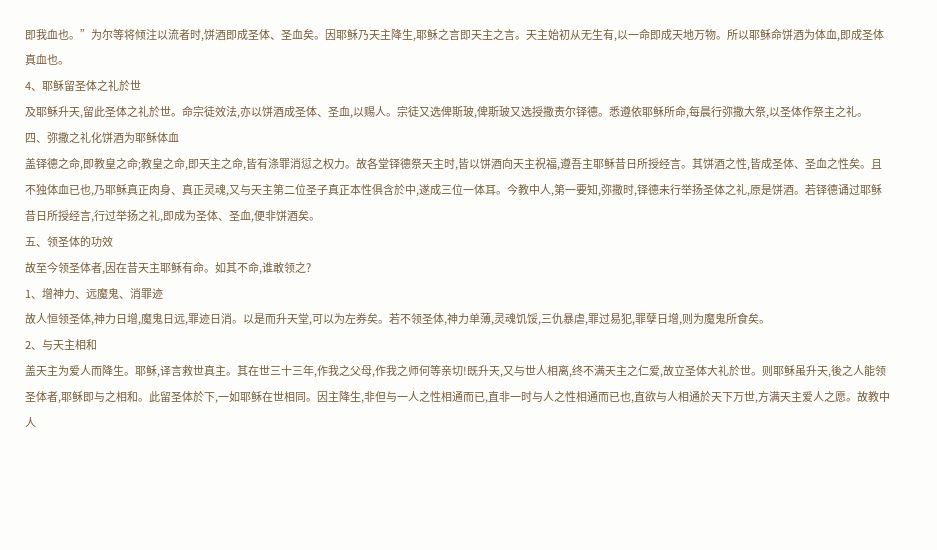即我血也。”为尔等将倾注以流者时,饼酒即成圣体、圣血矣。因耶稣乃天主降生,耶稣之言即天主之言。天主始初从无生有,以一命即成天地万物。所以耶稣命饼酒为体血,即成圣体真血也。
4、耶稣留圣体之礼於世
及耶稣升天,留此圣体之礼於世。命宗徒效法,亦以饼酒成圣体、圣血,以赐人。宗徒又选俾斯玻,俾斯玻又选授撒责尔铎德。悉遵依耶稣所命,每晨行弥撒大祭,以圣体作祭主之礼。
四、弥撒之礼化饼酒为耶稣体血
盖铎德之命,即教皇之命;教皇之命,即天主之命,皆有涤罪消愆之权力。故各堂铎德祭天主时,皆以饼酒向天主祝福,遵吾主耶稣昔日所授经言。其饼酒之性,皆成圣体、圣血之性矣。且不独体血已也,乃耶稣真正肉身、真正灵魂,又与天主第二位圣子真正本性俱含於中,遂成三位一体耳。今教中人,第一要知,弥撒时,铎德未行举扬圣体之礼,原是饼酒。若铎德诵过耶稣昔日所授经言,行过举扬之礼,即成为圣体、圣血,便非饼酒矣。
五、领圣体的功效
故至今领圣体者,因在昔天主耶稣有命。如其不命,谁敢领之?
1、增神力、远魔鬼、消罪迹
故人恒领圣体,神力日增,魔鬼日远,罪迹日消。以是而升天堂,可以为左券矣。若不领圣体,神力单薄,灵魂饥馁,三仇暴虐,罪过易犯,罪孽日增,则为魔鬼所食矣。
2、与天主相和
盖天主为爱人而降生。耶稣,译言救世真主。其在世三十三年,作我之父母,作我之师何等亲切!既升天,又与世人相离,终不满天主之仁爱,故立圣体大礼於世。则耶稣虽升天,後之人能领圣体者,耶稣即与之相和。此留圣体於下,一如耶稣在世相同。因主降生,非但与一人之性相通而已,直非一时与人之性相通而已也,直欲与人相通於天下万世,方满天主爱人之愿。故教中人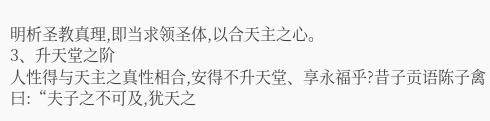明析圣教真理,即当求领圣体,以合天主之心。
3、升天堂之阶
人性得与天主之真性相合,安得不升天堂、享永福乎?昔子贡语陈子禽曰:“夫子之不可及,犹天之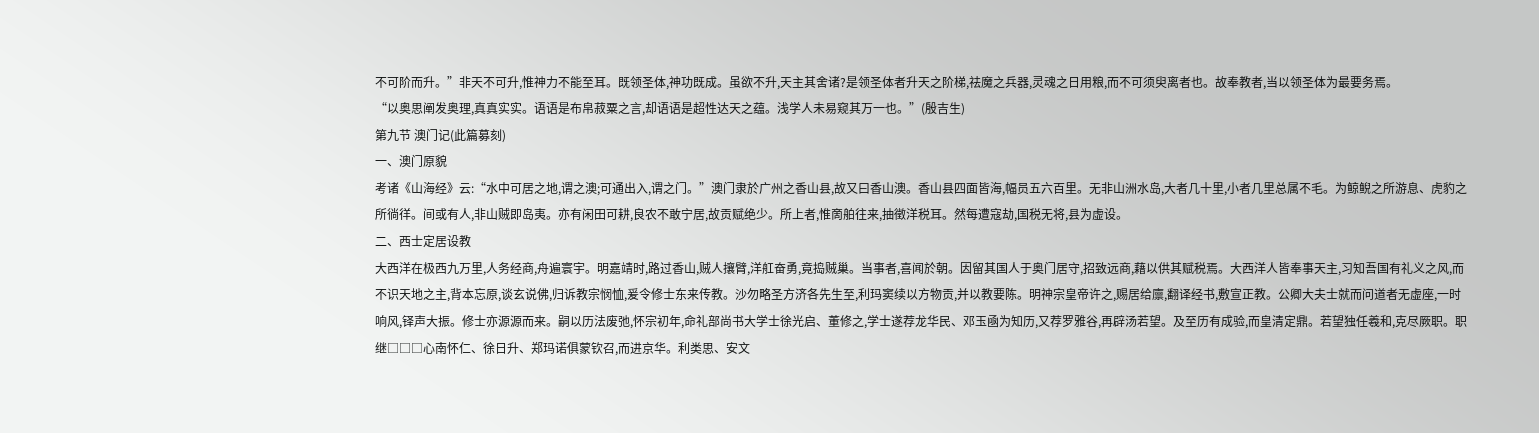不可阶而升。”非天不可升,惟神力不能至耳。既领圣体,神功既成。虽欲不升,天主其舍诸?是领圣体者升天之阶梯,祛魔之兵器,灵魂之日用粮,而不可须臾离者也。故奉教者,当以领圣体为最要务焉。
“以奥思阐发奥理,真真实实。语语是布帛菽粟之言,却语语是超性达天之蕴。浅学人未易窥其万一也。”(殷吉生)
第九节 澳门记(此篇募刻)
一、澳门原貌
考诸《山海经》云:“水中可居之地,谓之澳;可通出入,谓之门。”澳门隶於广州之香山县,故又曰香山澳。香山县四面皆海,幅员五六百里。无非山洲水岛,大者几十里,小者几里总属不毛。为鲸鲵之所游息、虎豹之所徜徉。间或有人,非山贼即岛夷。亦有闲田可耕,良农不敢宁居,故贡赋绝少。所上者,惟啇舶往来,抽徵洋税耳。然每遭寇劫,国税无将,县为虚设。
二、西士定居设教
大西洋在极西九万里,人务经商,舟遍寰宇。明嘉靖时,路过香山,贼人攘臂,洋舡奋勇,竟捣贼巢。当事者,喜闻於朝。因留其国人于奥门居守,招致远商,藉以供其赋税焉。大西洋人皆奉事天主,习知吾国有礼义之风,而不识天地之主,背本忘原,谈玄说佛,归诉教宗悯恤,爰令修士东来传教。沙勿略圣方济各先生至,利玛窦续以方物贡,并以教要陈。明神宗皇帝许之,赐居给廪,翻译经书,敷宣正教。公卿大夫士就而问道者无虚座,一时响风,铎声大振。修士亦源源而来。嗣以历法废弛,怀宗初年,命礼部尚书大学士徐光启、董修之,学士遂荐龙华民、邓玉凾为知历,又荐罗雅谷,再辟汤若望。及至历有成验,而皇清定鼎。若望独任羲和,克尽厥职。职继□□□心南怀仁、徐日升、郑玛诺俱蒙钦召,而进京华。利类思、安文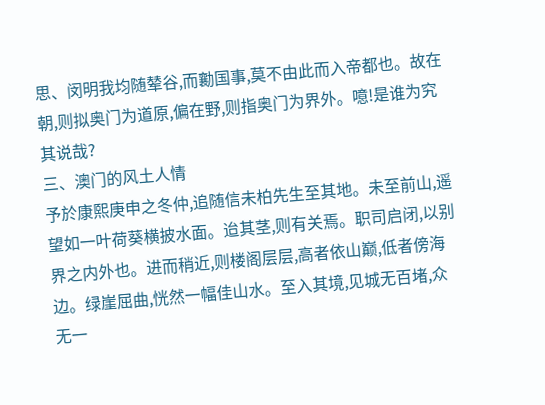思、闵明我均随辇谷,而勷国事,莫不由此而入帝都也。故在朝,则拟奥门为道原,偏在野,则指奥门为界外。噫!是谁为究其说哉?
三、澳门的风土人情
予於康熙庚申之冬仲,追随信未柏先生至其地。未至前山,遥望如一叶荷葵横披水面。迨其茎,则有关焉。职司启闭,以别界之内外也。进而稍近,则楼阁层层,高者依山巅,低者傍海边。绿崖屈曲,恍然一幅佳山水。至入其境,见城无百堵,众无一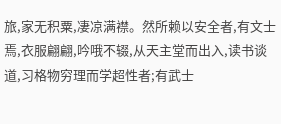旅,家无积粟,凄凉满襟。然所赖以安全者,有文士焉,衣服翩翩,吟哦不辍,从天主堂而出入,读书谈道,习格物穷理而学超性者;有武士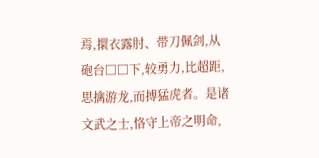焉,擐衣露肘、带刀佩剑,从砲台□□下,较勇力,比超距,思擒游龙,而搏猛虎者。是诸文武之士,恪守上帝之明命,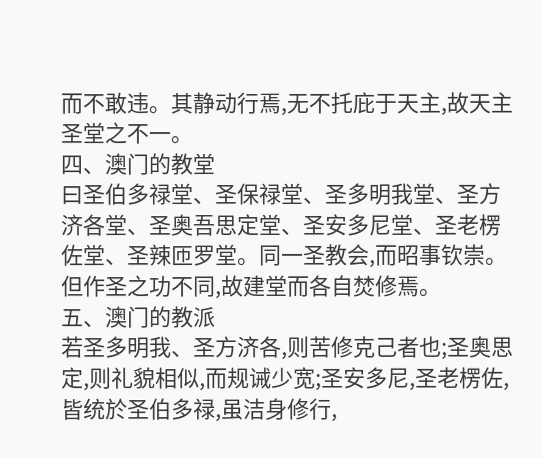而不敢违。其静动行焉,无不托庇于天主,故天主圣堂之不一。
四、澳门的教堂
曰圣伯多禄堂、圣保禄堂、圣多明我堂、圣方济各堂、圣奥吾思定堂、圣安多尼堂、圣老楞佐堂、圣辣匝罗堂。同一圣教会,而昭事钦崇。但作圣之功不同,故建堂而各自焚修焉。
五、澳门的教派
若圣多明我、圣方济各,则苦修克己者也;圣奥思定,则礼貌相似,而规诫少宽;圣安多尼,圣老楞佐,皆统於圣伯多禄,虽洁身修行,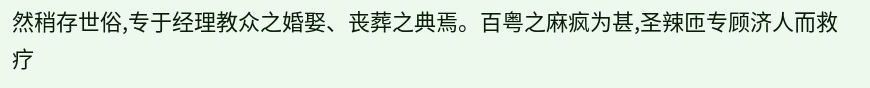然稍存世俗,专于经理教众之婚娶、丧葬之典焉。百粤之麻疯为甚,圣辣匝专顾济人而救疗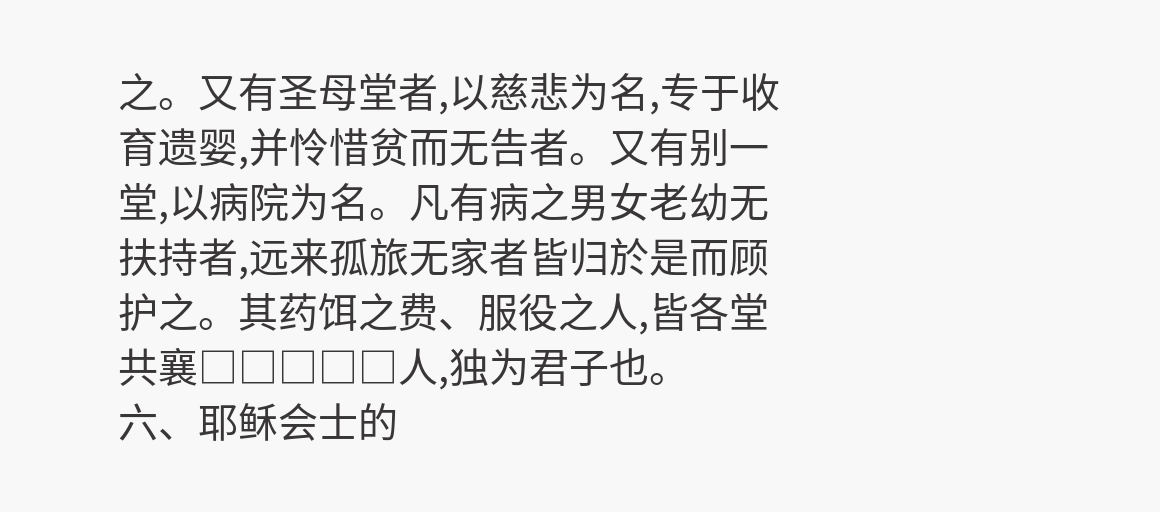之。又有圣母堂者,以慈悲为名,专于收育遗婴,并怜惜贫而无告者。又有别一堂,以病院为名。凡有病之男女老幼无扶持者,远来孤旅无家者皆归於是而顾护之。其药饵之费、服役之人,皆各堂共襄□□□□□人,独为君子也。
六、耶稣会士的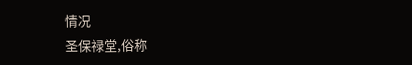情况
圣保禄堂,俗称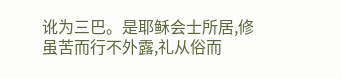讹为三巴。是耶稣会士所居,修虽苦而行不外露,礼从俗而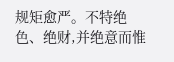规矩愈严。不特绝色、绝财,并绝意而惟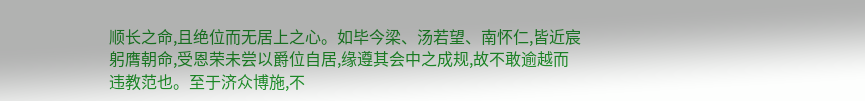顺长之命,且绝位而无居上之心。如毕今梁、汤若望、南怀仁,皆近宸躬膺朝命,受恩荣未尝以爵位自居,缘遵其会中之成规,故不敢逾越而违教范也。至于济众博施,不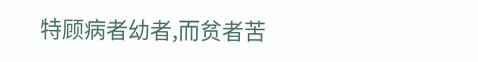特顾病者幼者,而贫者苦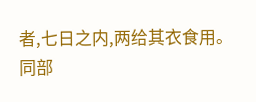者,七日之内,两给其衣食用。
同部